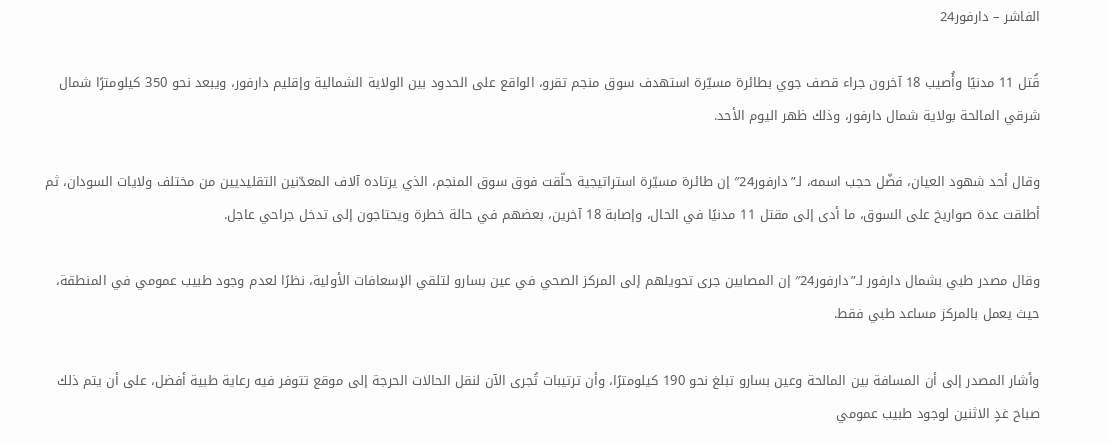الفاشر – دارفور24

قُتل 11 مدنيًا وأُصيب 18 آخرون جراء قصف جوي بطائرة مسيّرة استهدف سوق منجم تقرو، الواقع على الحدود بين الولاية الشمالية وإقليم دارفور، ويبعد نحو 350 كيلومترًا شمال شرقي المالحة بولاية شمال دارفور، وذلك ظهر اليوم الأحد.

وقال أحد شهود العيان، فضّل حجب اسمه، لـ”دارفور24″ إن طائرة مسيّرة استراتيجية حلّقت فوق سوق المنجم، الذي يرتاده آلاف المعدّنين التقليديين من مختلف ولايات السودان، ثم أطلقت عدة صواريخ على السوق، ما أدى إلى مقتل 11 مدنيًا في الحال، وإصابة 18 آخرين، بعضهم في حالة خطرة ويحتاجون إلى تدخل جراحي عاجل.

وقال مصدر طبي بشمال دارفور لـ”دارفور24″ إن المصابين جرى تحويلهم إلى المركز الصحي في عين بسارو لتلقي الإسعافات الأولية، نظرًا لعدم وجود طبيب عمومي في المنطقة، حيث يعمل بالمركز مساعد طبي فقط.

وأشار المصدر إلى أن المسافة بين المالحة وعين بسارو تبلغ نحو 190 كيلومترًا، وأن ترتيبات تُجرى الآن لنقل الحالات الحرجة إلى موقع تتوفر فيه رعاية طبية أفضل، على أن يتم ذلك صباح غدٍ الاثنين لوجود طبيب عمومي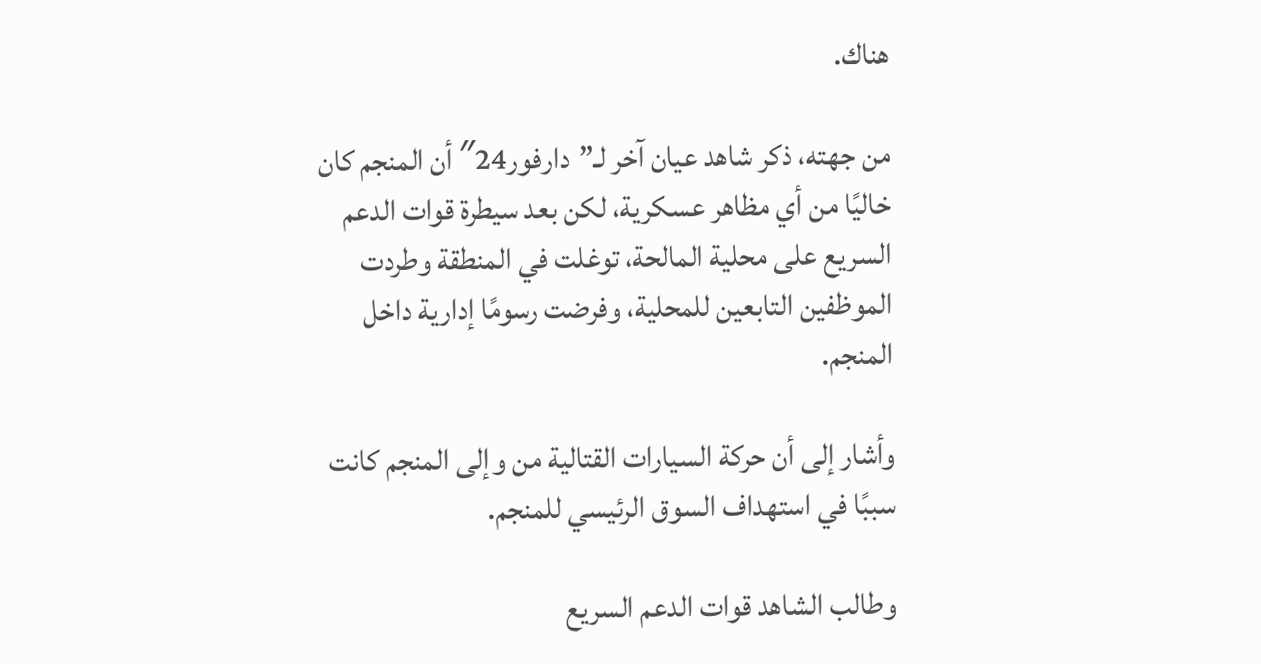هناك.

من جهته، ذكر شاهد عيان آخر لـ”دارفور24″ أن المنجم كان خاليًا من أي مظاهر عسكرية، لكن بعد سيطرة قوات الدعم السريع على محلية المالحة، توغلت في المنطقة وطردت الموظفين التابعين للمحلية، وفرضت رسومًا إدارية داخل المنجم.

وأشار إلى أن حركة السيارات القتالية من وإلى المنجم كانت سببًا في استهداف السوق الرئيسي للمنجم.

وطالب الشاهد قوات الدعم السريع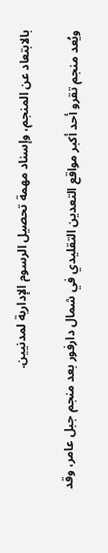بالابتعاد عن المنجم، وإسناد مهمة تحصيل الرسوم الإدارية لمدنيين.

ويُعد منجم تقرو أحد أكبر مواقع التعدين التقليدي في شمال دارفور بعد منجم جبل عامر، وقد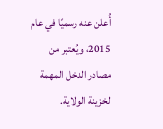أُعلن عنه رسميًا في عام 2015، ويُعتبر من مصادر الدخل المهمة لخزينة الولاية.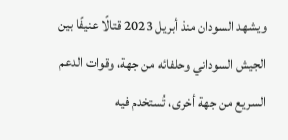ويشهد السودان منذ أبريل 2023 قتالًا عنيفًا بين الجيش السوداني وحلفائه من جهة، وقوات الدعم السريع من جهة أخرى، تُستخدم فيه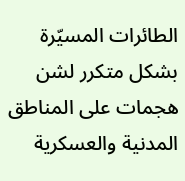الطائرات المسيّرة بشكل متكرر لشن هجمات على المناطق المدنية والعسكرية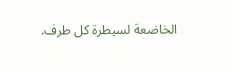الخاضعة لسيطرة كل طرف.